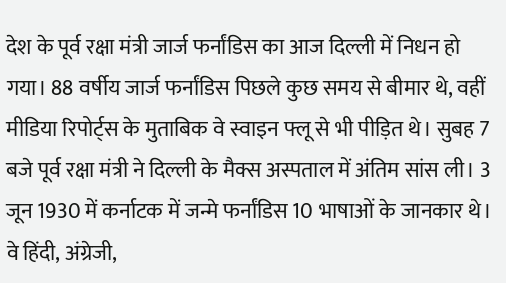देश के पूर्व रक्षा मंत्री जार्ज फर्नांडिस का आज दिल्ली में निधन हो गया। 88 वर्षीय जार्ज फर्नांडिस पिछले कुछ समय से बीमार थे, वहीं मीडिया रिपोर्ट्स के मुताबिक वे स्वाइन फ्लू से भी पीड़ित थे। सुबह 7 बजे पूर्व रक्षा मंत्री ने दिल्ली के मैक्स अस्पताल में अंतिम सांस ली। 3 जून 1930 में कर्नाटक में जन्मे फर्नांडिस 10 भाषाओं के जानकार थे। वे हिंदी, अंग्रेजी,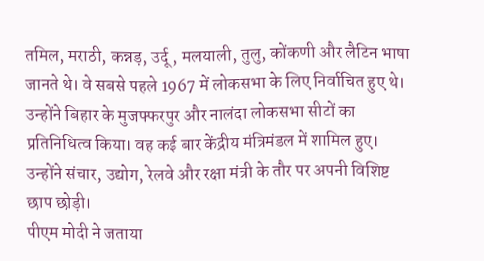तमिल, मराठी, कन्नड़, उर्दू, मलयाली, तुलु, कोंकणी और लैटिन भाषा जानते थे। वे सबसे पहले 1967 में लोकसभा के लिए निर्वाचित हुए थे। उन्होंने बिहार के मुजफ्फरपुर और नालंदा लोकसभा सीटों का प्रतिनिधित्व किया। वह कई बार केंद्रीय मंत्रिमंडल में शामिल हुए। उन्होंने संचार, उद्योग, रेलवे और रक्षा मंत्री के तौर पर अपनी विशिष्ट छाप छोड़ी।
पीएम मोदी ने जताया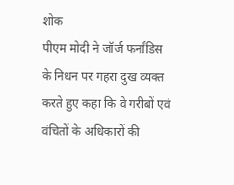शोक
पीएम मोदी ने जॉर्ज फर्नांडिस के निधन पर गहरा दुख व्यक्त करते हुए कहा कि वे गरीबों एवं वंचितों के अधिकारों की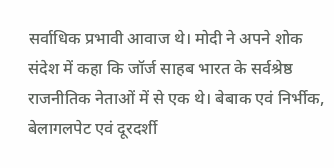सर्वाधिक प्रभावी आवाज थे। मोदी ने अपने शोक संदेश में कहा कि जॉर्ज साहब भारत के सर्वश्रेष्ठ राजनीतिक नेताओं में से एक थे। बेबाक एवं निर्भीक, बेलागलपेट एवं दूरदर्शी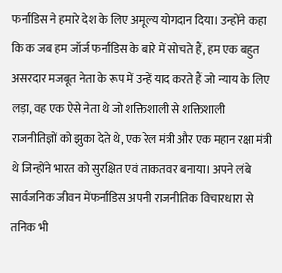फर्नांडिस ने हमारे देश के लिए अमूल्य योगदान दिया। उन्होंने कहा कि क जब हम जॉर्ज फर्नांडिस के बारे में सोचते हैं, हम एक बहुत असरदार मजबूत नेता के रूप में उन्हें याद करते हैं जो न्याय के लिए लड़ा, वह एक ऐसे नेता थे जो शक्तिशाली से शक्तिशाली राजनीतिज्ञों को झुका देते थे, एक रेल मंत्री और एक महान रक्षा मंत्री थे जिन्होंने भारत को सुरक्षित एवं ताकतवर बनाया। अपने लंबे सार्वजनिक जीवन मेंफर्नांडिस अपनी राजनीतिक विचारधारा से तनिक भी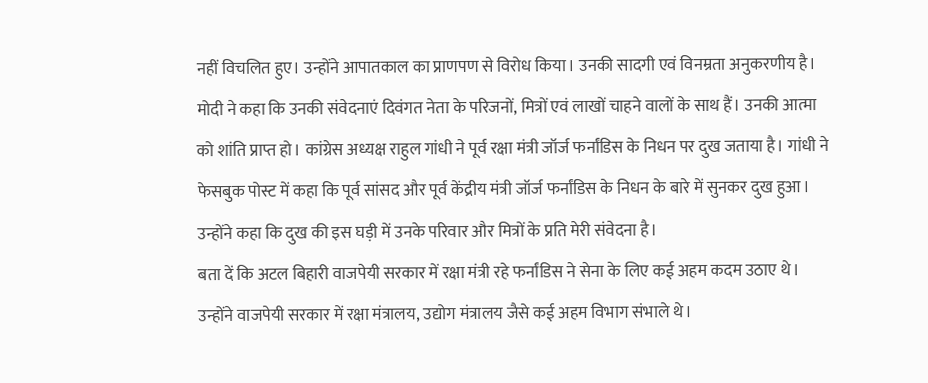नहीं विचलित हुए। उन्होंने आपातकाल का प्राणपण से विरोध किया। उनकी सादगी एवं विनम्रता अनुकरणीय है।
मोदी ने कहा कि उनकी संवेदनाएं दिवंगत नेता के परिजनों, मित्रों एवं लाखों चाहने वालों के साथ हैं। उनकी आत्मा को शांति प्राप्त हो। कांग्रेस अध्यक्ष राहुल गांधी ने पूर्व रक्षा मंत्री जॉर्ज फर्नांडिस के निधन पर दुख जताया है। गांधी ने फेसबुक पोस्ट में कहा कि पूर्व सांसद और पूर्व केंद्रीय मंत्री जॉर्ज फर्नांडिस के निधन के बारे में सुनकर दुख हुआ। उन्होंने कहा कि दुख की इस घड़ी में उनके परिवार और मित्रों के प्रति मेरी संवेदना है।
बता दें कि अटल बिहारी वाजपेयी सरकार में रक्षा मंत्री रहे फर्नांडिस ने सेना के लिए कई अहम कदम उठाए थे। उन्होंने वाजपेयी सरकार में रक्षा मंत्रालय, उद्योग मंत्रालय जैसे कई अहम विभाग संभाले थे।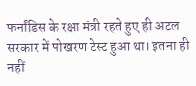फर्नांडिस के रक्षा मंत्री रहते हुए ही अटल सरकार में पोखरण टेस्ट हुआ था। इतना ही नहीं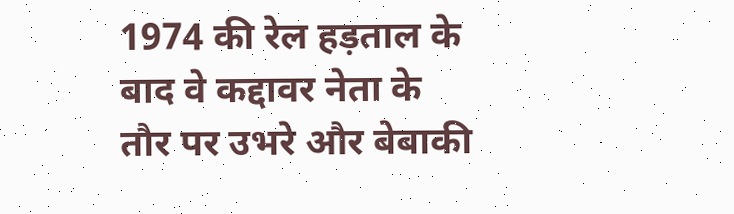1974 की रेल हड़ताल के बाद वे कद्दावर नेता के तौर पर उभरे और बेबाकी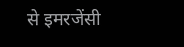से इमरजेंसी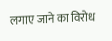लगाए जाने का विरोध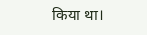किया था।